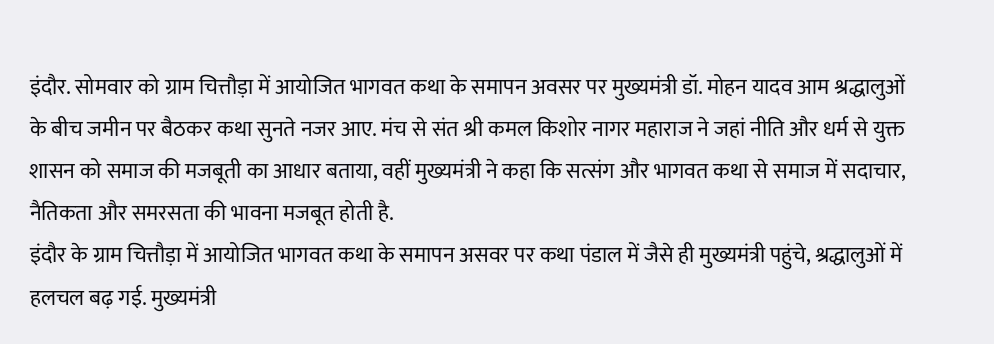इंदौर. सोमवार को ग्राम चित्तौड़ा में आयोजित भागवत कथा के समापन अवसर पर मुख्यमंत्री डॉ. मोहन यादव आम श्रद्धालुओं के बीच जमीन पर बैठकर कथा सुनते नजर आए. मंच से संत श्री कमल किशोर नागर महाराज ने जहां नीति और धर्म से युक्त शासन को समाज की मजबूती का आधार बताया, वहीं मुख्यमंत्री ने कहा कि सत्संग और भागवत कथा से समाज में सदाचार, नैतिकता और समरसता की भावना मजबूत होती है.
इंदौर के ग्राम चित्तौड़ा में आयोजित भागवत कथा के समापन असवर पर कथा पंडाल में जैसे ही मुख्यमंत्री पहुंचे, श्रद्धालुओं में हलचल बढ़ गई. मुख्यमंत्री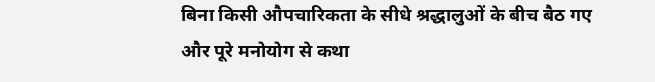बिना किसी औपचारिकता के सीधे श्रद्धालुओं के बीच बैठ गए और पूरे मनोयोग से कथा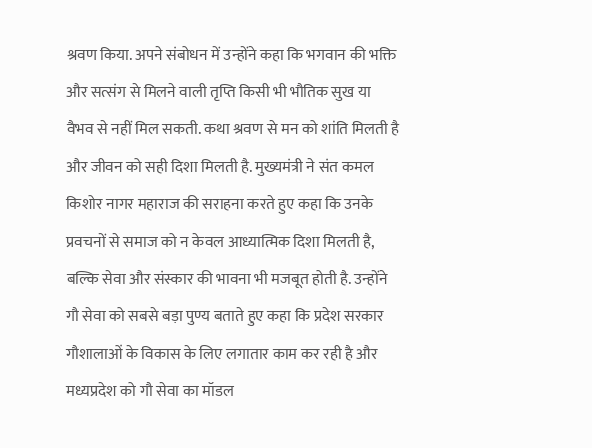श्रवण किया. अपने संबोधन में उन्होंने कहा कि भगवान की भक्ति और सत्संग से मिलने वाली तृप्ति किसी भी भौतिक सुख या वैभव से नहीं मिल सकती. कथा श्रवण से मन को शांति मिलती है और जीवन को सही दिशा मिलती है. मुख्यमंत्री ने संत कमल किशोर नागर महाराज की सराहना करते हुए कहा कि उनके प्रवचनों से समाज को न केवल आध्यात्मिक दिशा मिलती है, बल्कि सेवा और संस्कार की भावना भी मजबूत होती है. उन्होंने गौ सेवा को सबसे बड़ा पुण्य बताते हुए कहा कि प्रदेश सरकार गौशालाओं के विकास के लिए लगातार काम कर रही है और मध्यप्रदेश को गौ सेवा का मॉडल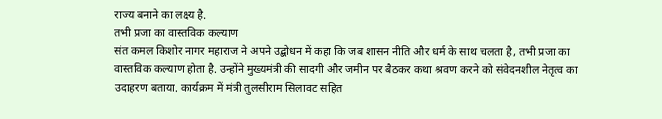राज्य बनाने का लक्ष्य है.
तभी प्रजा का वास्तविक कल्याण
संत कमल किशोर नागर महाराज ने अपने उद्बोधन में कहा कि जब शासन नीति और धर्म के साथ चलता है, तभी प्रजा का वास्तविक कल्याण होता है. उन्होंने मुख्यमंत्री की सादगी और जमीन पर बैठकर कथा श्रवण करने को संवेदनशील नेतृत्व का उदाहरण बताया. कार्यक्रम में मंत्री तुलसीराम सिलावट सहित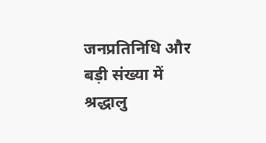जनप्रतिनिधि और बड़ी संख्या में श्रद्धालु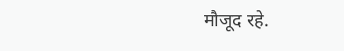मौजूद रहे.